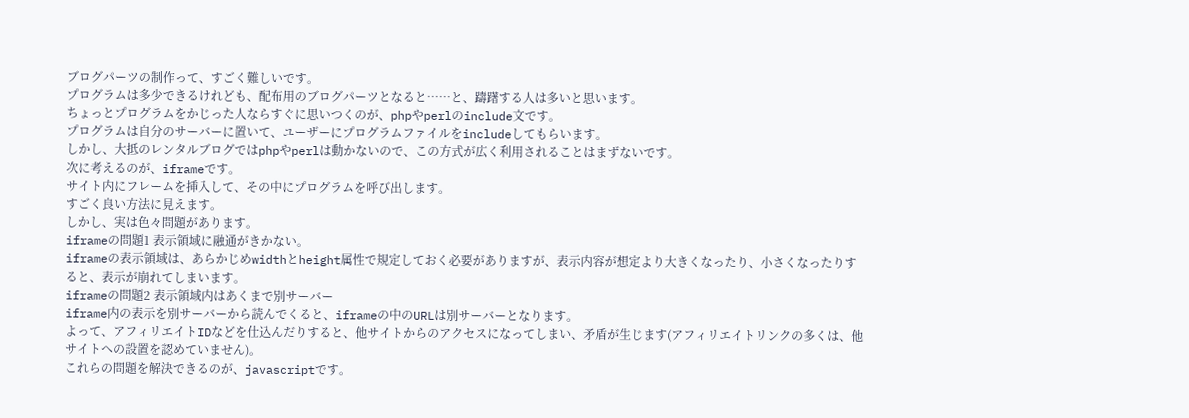ブログパーツの制作って、すごく難しいです。
プログラムは多少できるけれども、配布用のブログパーツとなると……と、躊躇する人は多いと思います。
ちょっとプログラムをかじった人ならすぐに思いつくのが、phpやperlのinclude文です。
プログラムは自分のサーバーに置いて、ユーザーにプログラムファイルをincludeしてもらいます。
しかし、大抵のレンタルブログではphpやperlは動かないので、この方式が広く利用されることはまずないです。
次に考えるのが、iframeです。
サイト内にフレームを挿入して、その中にプログラムを呼び出します。
すごく良い方法に見えます。
しかし、実は色々問題があります。
iframeの問題1 表示領域に融通がきかない。
iframeの表示領域は、あらかじめwidthとheight属性で規定しておく必要がありますが、表示内容が想定より大きくなったり、小さくなったりすると、表示が崩れてしまいます。
iframeの問題2 表示領域内はあくまで別サーバー
iframe内の表示を別サーバーから読んでくると、iframeの中のURLは別サーバーとなります。
よって、アフィリエイトIDなどを仕込んだりすると、他サイトからのアクセスになってしまい、矛盾が生じます(アフィリエイトリンクの多くは、他サイトへの設置を認めていません)。
これらの問題を解決できるのが、javascriptです。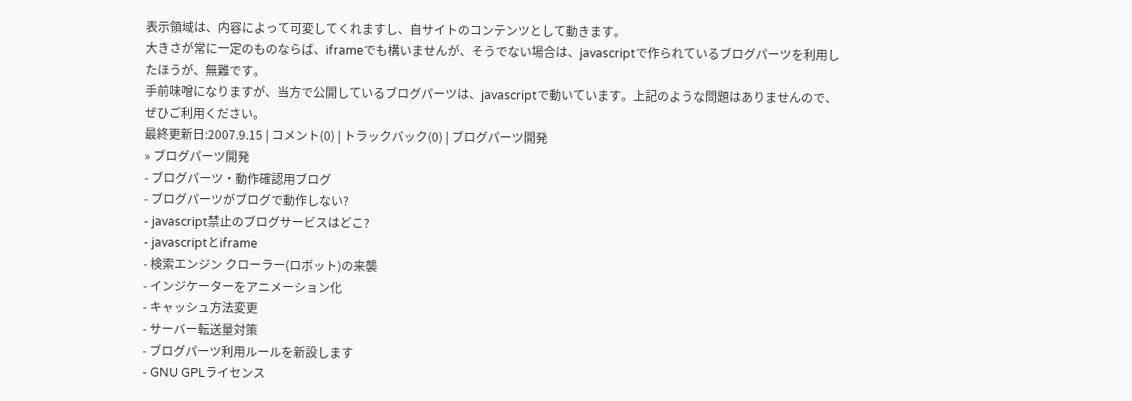表示領域は、内容によって可変してくれますし、自サイトのコンテンツとして動きます。
大きさが常に一定のものならば、iframeでも構いませんが、そうでない場合は、javascriptで作られているブログパーツを利用したほうが、無難です。
手前味噌になりますが、当方で公開しているブログパーツは、javascriptで動いています。上記のような問題はありませんので、ぜひご利用ください。
最終更新日:2007.9.15 | コメント(0) | トラックバック(0) | ブログパーツ開発
» ブログパーツ開発
- ブログパーツ・動作確認用ブログ
- ブログパーツがブログで動作しない?
- javascript禁止のブログサービスはどこ?
- javascriptとiframe
- 検索エンジン クローラー(ロボット)の来襲
- インジケーターをアニメーション化
- キャッシュ方法変更
- サーバー転送量対策
- ブログパーツ利用ルールを新設します
- GNU GPLライセンス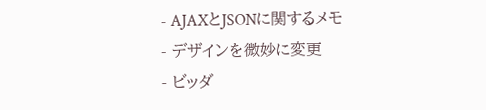- AJAXとJSONに関するメモ
- デザインを微妙に変更
- ビッダ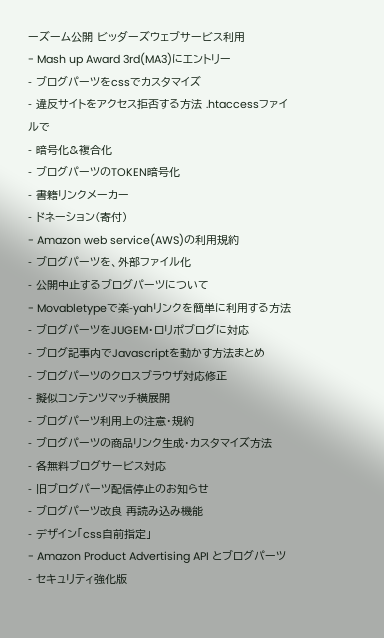ーズーム公開 ビッダーズウェブサービス利用
- Mash up Award 3rd(MA3)にエントリー
- ブログパーツをcssでカスタマイズ
- 違反サイトをアクセス拒否する方法 .htaccessファイルで
- 暗号化&複合化
- ブログパーツのTOKEN暗号化
- 書籍リンクメーカー
- ドネーション(寄付)
- Amazon web service(AWS)の利用規約
- ブログパーツを、外部ファイル化
- 公開中止するブログパーツについて
- Movabletypeで楽-yahリンクを簡単に利用する方法
- ブログパーツをJUGEM・ロリポブログに対応
- ブログ記事内でJavascriptを動かす方法まとめ
- ブログパーツのクロスブラウザ対応修正
- 擬似コンテンツマッチ横展開
- ブログパーツ利用上の注意・規約
- ブログパーツの商品リンク生成・カスタマイズ方法
- 各無料ブログサービス対応
- 旧ブログパーツ配信停止のお知らせ
- ブログパーツ改良 再読み込み機能
- デザイン「css自前指定」
- Amazon Product Advertising API とブログパーツ
- セキュリティ強化版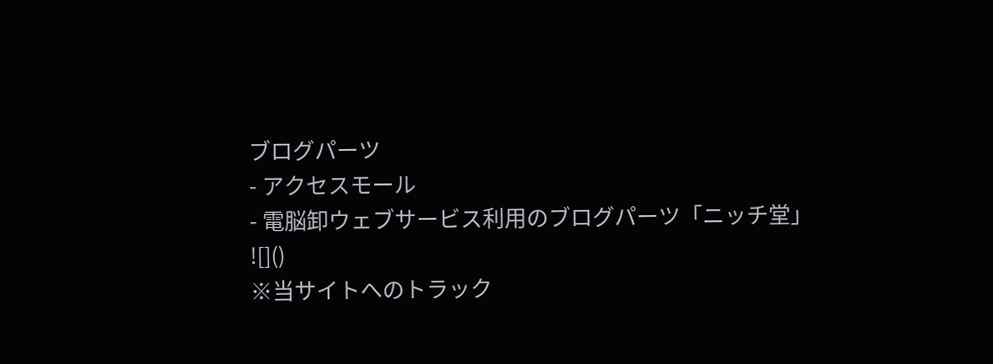ブログパーツ
- アクセスモール
- 電脳卸ウェブサービス利用のブログパーツ「ニッチ堂」
![]()
※当サイトへのトラック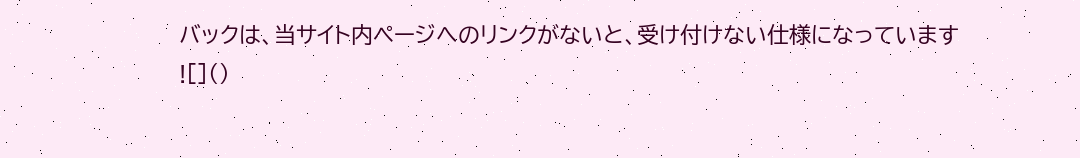バックは、当サイト内ページへのリンクがないと、受け付けない仕様になっています
![]()